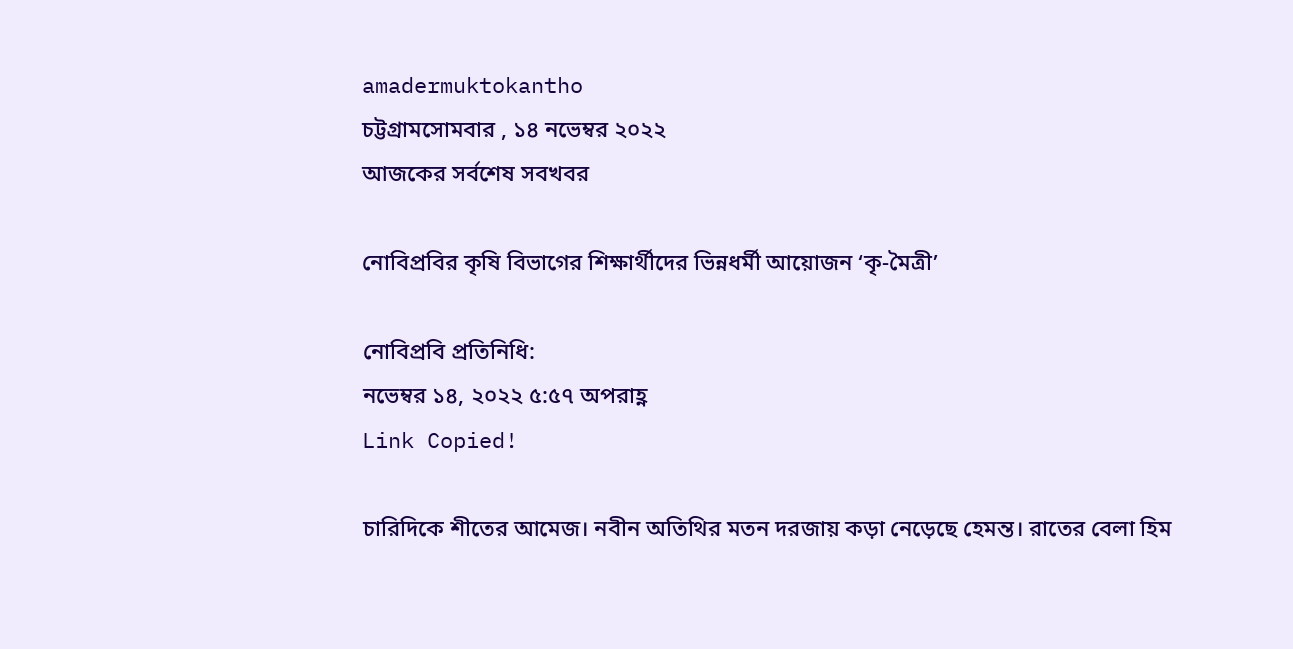amadermuktokantho
চট্টগ্রামসোমবার , ১৪ নভেম্বর ২০২২
আজকের সর্বশেষ সবখবর

নোবিপ্রবির কৃষি বিভাগের শিক্ষার্থীদের ভিন্নধর্মী আয়োজন ‘কৃ-মৈত্রী’

নোবিপ্রবি প্রতিনিধি:
নভেম্বর ১৪, ২০২২ ৫:৫৭ অপরাহ্ণ
Link Copied!

চারিদিকে শীতের আমেজ। নবীন অতিথির মতন দরজায় কড়া নেড়েছে হেমন্ত। রাতের বেলা হিম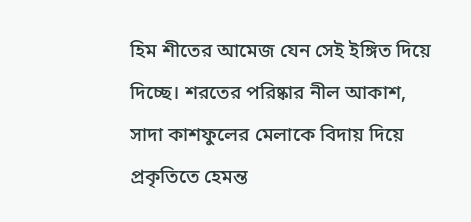হিম শীতের আমেজ যেন সেই ইঙ্গিত দিয়ে দিচ্ছে। শরতের পরিষ্কার নীল আকাশ, সাদা কাশফুলের মেলাকে বিদায় দিয়ে প্রকৃতিতে হেমন্ত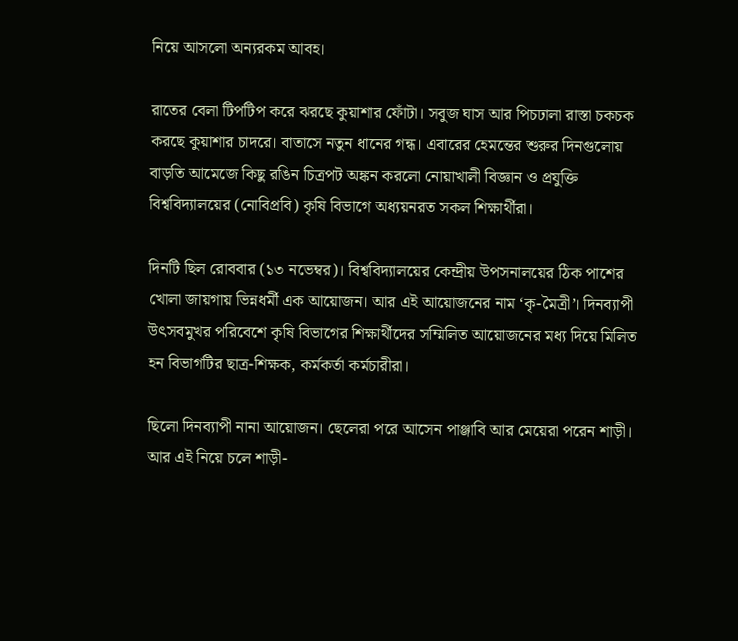নিয়ে আসলো অন্যরকম আবহ।

রাতের বেলা টিপটিপ করে ঝরছে কুয়াশার ফোঁটা। সবুজ ঘাস আর পিচঢালা রাস্তা চকচক করছে কুয়াশার চাদরে। বাতাসে নতুন ধানের গন্ধ। এবারের হেমন্তের শুরুর দিনগুলোয় বাড়তি আমেজে কিছু রঙিন চিত্রপট অঙ্কন করলো নোয়াখালী বিজ্ঞান ও প্রযুক্তি বিশ্ববিদ্যালয়ের (নোবিপ্রবি) কৃষি বিভাগে অধ্যয়নরত সকল শিক্ষার্থীরা।

দিনটি ছিল রোববার (১৩ নভেম্বর)। বিশ্ববিদ্যালয়ের কেন্দ্রীয় উপসনালয়ের ঠিক পাশের খোলা জায়গায় ভিন্নধর্মী এক আয়োজন। আর এই আয়োজনের নাম ‘কৃ-মৈত্রী’। দিনব্যাপী উৎসবমুখর পরিবেশে কৃষি বিভাগের শিক্ষার্থীদের সম্মিলিত আয়োজনের মধ্য দিয়ে মিলিত হন বিভাগটির ছাত্র-শিক্ষক, কর্মকর্তা কর্মচারীরা।

ছিলো দিনব্যাপী নানা আয়োজন। ছেলেরা পরে আসেন পাঞ্জাবি আর মেয়েরা পরেন শাড়ী। আর এই নিয়ে চলে শাড়ী-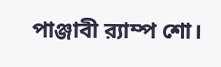পাঞ্জাবী র‍্যাম্প শো।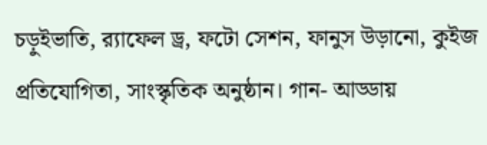চড়ুইভাতি, র‍্যাফেল ড্র, ফটো সেশন, ফানুস উড়ানো, কুইজ প্রতিযোগিতা, সাংস্কৃতিক অনুষ্ঠান। গান- আড্ডায়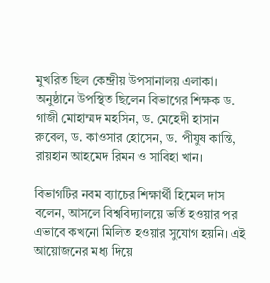মুখরিত ছিল কেন্দ্রীয় উপসানালয় এলাকা। অনুষ্ঠানে উপস্থিত ছিলেন বিভাগের শিক্ষক ড. গাজী মোহাম্মদ মহসিন, ড. মেহেদী হাসান রুবেল, ড. কাওসার হোসেন, ড. পীযুষ কান্তি, রায়হান আহমেদ রিমন ও সাবিহা খান।

বিভাগটির নবম ব্যাচের শিক্ষার্থী হিমেল দাস বলেন, আসলে বিশ্ববিদ্যালয়ে ভর্তি হওয়ার পর এভাবে কখনো মিলিত হওয়ার সুযোগ হয়নি। এই আয়োজনের মধ্য দিয়ে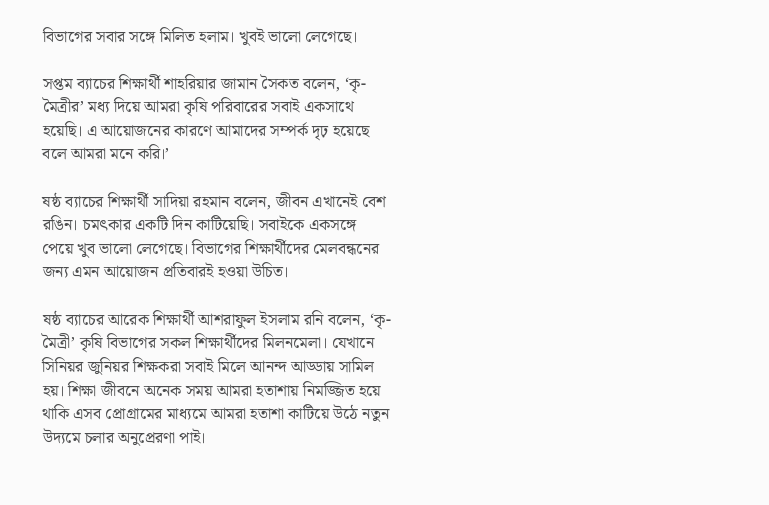বিভাগের সবার সঙ্গে মিলিত হলাম। খুবই ভালো লেগেছে।

সপ্তম ব্যাচের শিক্ষার্থী শাহরিয়ার জামান সৈকত বলেন, ‘কৃ-মৈত্রীর’ মধ্য দিয়ে আমরা কৃষি পরিবারের সবাই একসাথে হয়েছি। এ আয়োজনের কারণে আমাদের সম্পর্ক দৃঢ় হয়েছে বলে আমরা মনে করি।’

ষষ্ঠ ব্যাচের শিক্ষার্থী সাদিয়া রহমান বলেন, জীবন এখানেই বেশ রঙিন। চমৎকার একটি দিন কাটিয়েছি। সবাইকে একসঙ্গে পেয়ে খুব ভালো লেগেছে। বিভাগের শিক্ষার্থীদের মেলবন্ধনের জন্য এমন আয়োজন প্রতিবারই হওয়া উচিত।

ষষ্ঠ ব্যাচের আরেক শিক্ষার্থী আশরাফুল ইসলাম রনি বলেন, ‘কৃ-মৈত্রী’ কৃষি বিভাগের সকল শিক্ষার্থীদের মিলনমেলা। যেখানে সিনিয়র জুনিয়র শিক্ষকরা সবাই মিলে আনন্দ আড্ডায় সামিল হয়। শিক্ষা জীবনে অনেক সময় আমরা হতাশায় নিমজ্জিত হয়ে থাকি এসব প্রোগ্রামের মাধ্যমে আমরা হতাশা কাটিয়ে উঠে নতুন উদ্যমে চলার অনুপ্রেরণা পাই।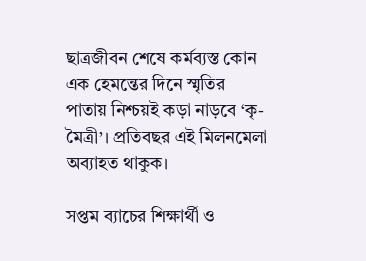ছাত্রজীবন শেষে কর্মব্যস্ত কোন এক হেমন্তের দিনে স্মৃতির পাতায় নিশ্চয়ই কড়া নাড়বে ‘কৃ-মৈত্রী’। প্রতিবছর এই মিলনমেলা অব্যাহত থাকুক।

সপ্তম ব্যাচের শিক্ষার্থী ও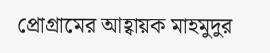প্রোগ্রামের আহ্বায়ক মাহমুদুর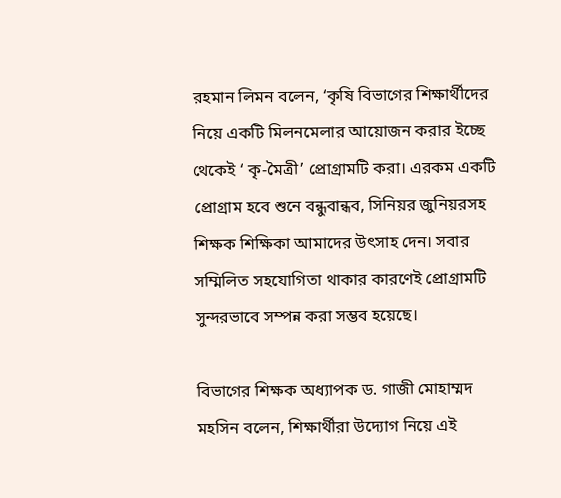রহমান লিমন বলেন, ‘কৃষি বিভাগের শিক্ষার্থীদের নিয়ে একটি মিলনমেলার আয়োজন করার ইচ্ছে থেকেই ‘ কৃ-মৈত্রী’ প্রোগ্রামটি করা। এরকম একটি প্রোগ্রাম হবে শুনে বন্ধুবান্ধব, সিনিয়র জুনিয়রসহ শিক্ষক শিক্ষিকা আমাদের উৎসাহ দেন। সবার সম্মিলিত সহযোগিতা থাকার কারণেই প্রোগ্রামটি সুন্দরভাবে সম্পন্ন করা সম্ভব হয়েছে।

বিভাগের শিক্ষক অধ্যাপক ড. গাজী মোহাম্মদ মহসিন বলেন, শিক্ষার্থীরা উদ্যোগ নিয়ে এই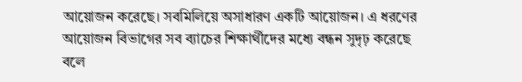আয়োজন করেছে। সবমিলিয়ে অসাধারণ একটি আয়োজন। এ ধরণের আয়োজন বিভাগের সব ব্যাচের শিক্ষার্থীদের মধ্যে বন্ধন সুদৃঢ় করেছে বলে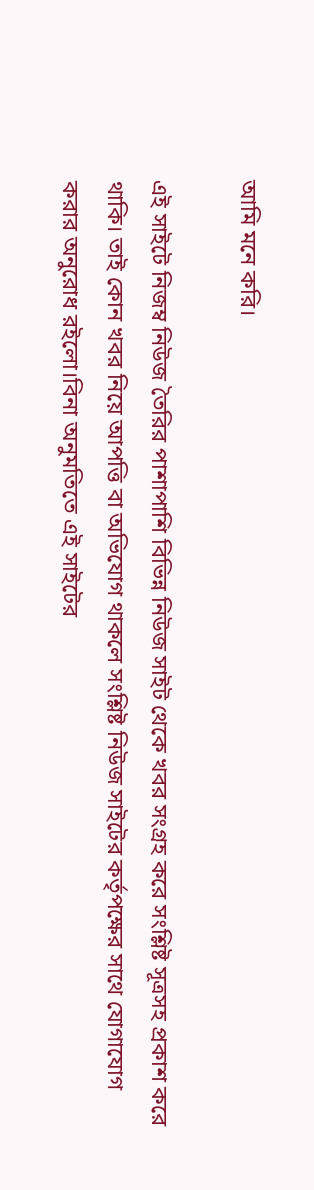আমি মনে করি।

এই সাইটে নিজম্ব নিউজ তৈরির পাশাপাশি বিভিন্ন নিউজ সাইট থেকে খবর সংগ্রহ করে সংশ্লিষ্ট সূত্রসহ প্রকাশ করে থাকি। তাই কোন খবর নিয়ে আপত্তি বা অভিযোগ থাকলে সংশ্লিষ্ট নিউজ সাইটের কর্তৃপক্ষের সাথে যোগাযোগ করার অনুরোধ রইলো।বিনা অনুমতিতে এই সাইটের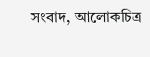সংবাদ, আলোকচিত্র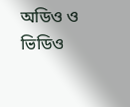অডিও ও ভিডিও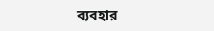ব্যবহার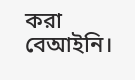করা বেআইনি।